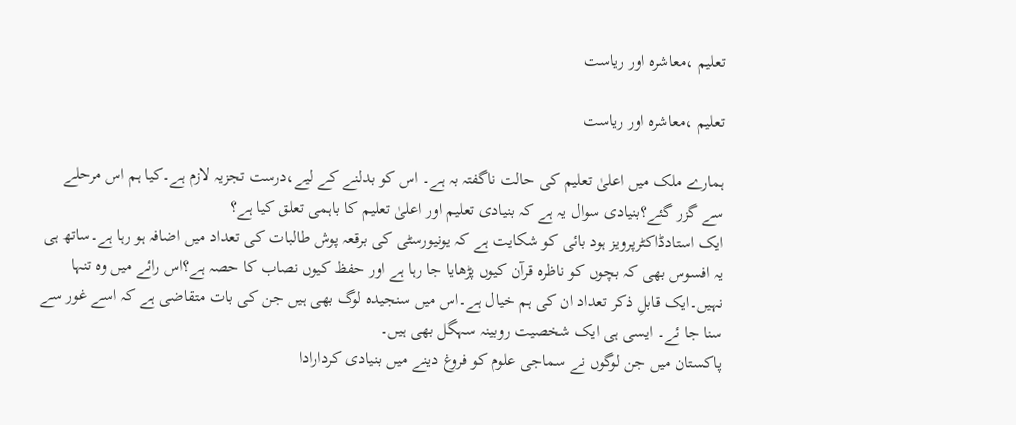تعلیم ،معاشرہ اور ریاست

تعلیم ،معاشرہ اور ریاست

ہمارے ملک میں اعلیٰ تعلیم کی حالت ناگفتہ بہ ہے۔ اس کو بدلنے کے لیے،درست تجزیہ لازم ہے۔کیا ہم اس مرحلے سے گزر گئے؟بنیادی سوال یہ ہے کہ بنیادی تعلیم اور اعلیٰ تعلیم کا باہمی تعلق کیا ہے؟
ایک استادڈاکٹرپرویز ہود بائی کو شکایت ہے کہ یونیورسٹی کی برقعہ پوش طالبات کی تعداد میں اضافہ ہو رہا ہے۔ساتھ ہی یہ افسوس بھی کہ بچوں کو ناظرہ قرآن کیوں پڑھایا جا رہا ہے اور حفظ کیوں نصاب کا حصہ ہے؟اس رائے میں وہ تنہا نہیں۔ایک قابلِ ذکر تعداد ان کی ہم خیال ہے۔اس میں سنجیدہ لوگ بھی ہیں جن کی بات متقاضی ہے کہ اسے غور سے سنا جا ئے۔ ایسی ہی ایک شخصیت روبینہ سہگل بھی ہیں۔
پاکستان میں جن لوگوں نے سماجی علوم کو فروغ دینے میں بنیادی کردارادا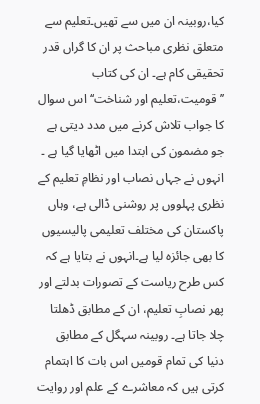کیا،روبینہ ان میں سے تھیں۔تعلیم سے متعلق نظری مباحث پر ان کا گراں قدر تحقیقی کام ہے۔ ان کی کتاب ’’قومیت،تعلیم اور شناخت‘‘ اس سوال کا جواب تلاش کرنے میں مدد دیتی ہے جو مضمون کی ابتدا میں اٹھایا گیا ہے ۔ انہوں نے جہاں نصاب اور نظامِ تعلیم کے نظری پہلووں پر روشنی ڈالی ہے، وہاں پاکستان کی مختلف تعلیمی پالیسیوں کا بھی جائزہ لیا ہے۔انہوں نے بتایا ہے کہ کس طرح ریاست کے تصورات بدلتے اور پھر نصابِ تعلیم، ان کے مطابق ڈھلتا چلا جاتا ہے۔ روبینہ سہگل کے مطابق دنیا کی تمام قومیں اس بات کا اہتمام کرتی ہیں کہ معاشرے کے علم اور روایت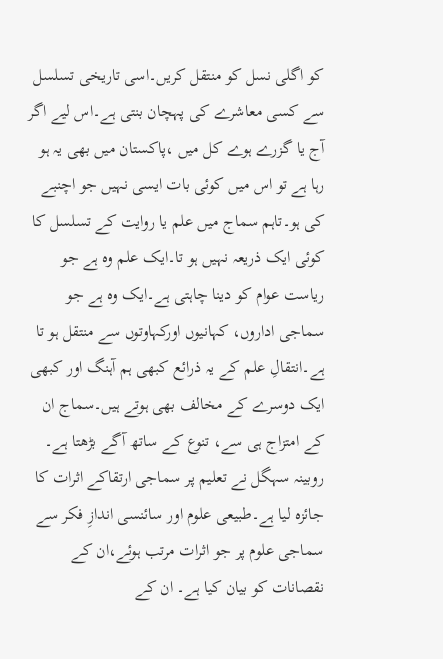کو اگلی نسل کو منتقل کریں۔اسی تاریخی تسلسل سے کسی معاشرے کی پہچان بنتی ہے۔اس لیے اگر آج یا گزرے ہوے کل میں ،پاکستان میں بھی یہ ہو رہا ہے تو اس میں کوئی بات ایسی نہیں جو اچنبے کی ہو۔تاہم سماج میں علم یا روایت کے تسلسل کا کوئی ایک ذریعہ نہیں ہو تا۔ایک علم وہ ہے جو ریاست عوام کو دینا چاہتی ہے۔ایک وہ ہے جو سماجی اداروں، کہانیوں اورکہاوتوں سے منتقل ہو تا ہے۔انتقالِ علم کے یہ ذرائع کبھی ہم آہنگ اور کبھی ایک دوسرے کے مخالف بھی ہوتے ہیں۔سماج ان کے امتزاج ہی سے، تنوع کے ساتھ آگے بڑھتا ہے۔
روبینہ سہگل نے تعلیم پر سماجی ارتقاکے اثرات کا جائزہ لیا ہے۔طبیعی علوم اور سائنسی اندازِ فکر سے سماجی علوم پر جو اثرات مرتب ہوئے،ان کے
نقصانات کو بیان کیا ہے۔ ان کے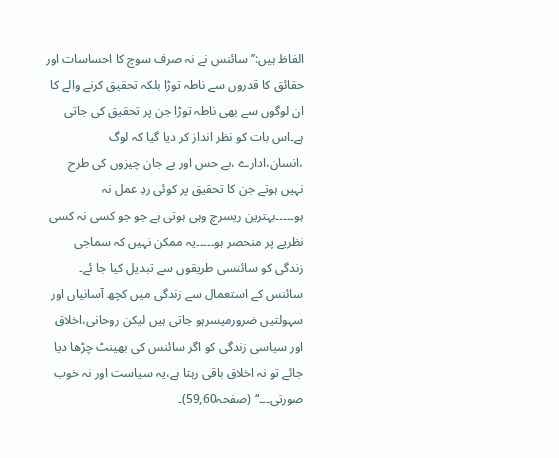الفاظ ہیں:’’سائنس نے نہ صرف سوچ کا احساسات اور حقائق کا قدروں سے ناطہ توڑا بلکہ تحقیق کرنے والے کا ان لوگوں سے بھی ناطہ توڑا جن پر تحقیق کی جاتی ہے۔اس بات کو نظر انداز کر دیا گیا کہ لوگ ،انسان،ادارے ،بے حس اور بے جان چیزوں کی طرح نہیں ہوتے جن کا تحقیق پر کوئی ردِ عمل نہ ہو۔۔۔۔۔بہترین ریسرچ وہی ہوتی ہے جو جو کسی نہ کسی نظریے پر منحصر ہو۔۔۔۔۔یہ ممکن نہیں کہ سماجی زندگی کو سائنسی طریقوں سے تبدیل کیا جا ئے۔ سائنس کے استعمال سے زندگی میں کچھ آسانیاں اور سہولتیں ضرورمیسرہو جاتی ہیں لیکن روحانی،اخلاق اور سیاسی زندگی کو اگر سائنس کی بھینٹ چڑھا دیا جائے تو نہ اخلاق باقی رہتا ہے،یہ سیاست اور نہ خوب صورتی۔۔۔‘‘ (صفحہ59,60)۔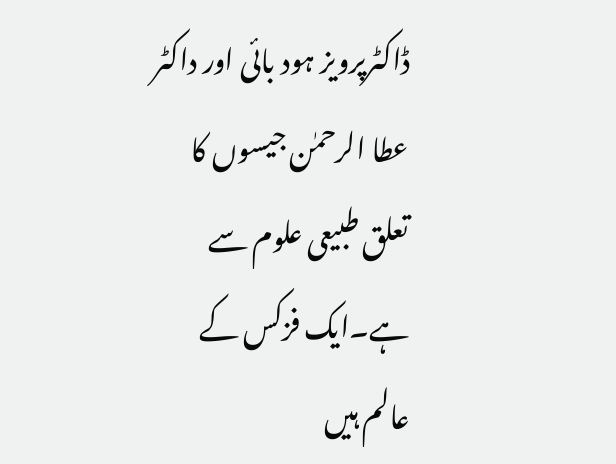ڈاکٹرپرویز ہود بائی اور داکٹر عطا الرحمٰن جیسوں کا تعلق طبیعی علوم سے ہے۔ایک فزکس کے عالم ہیں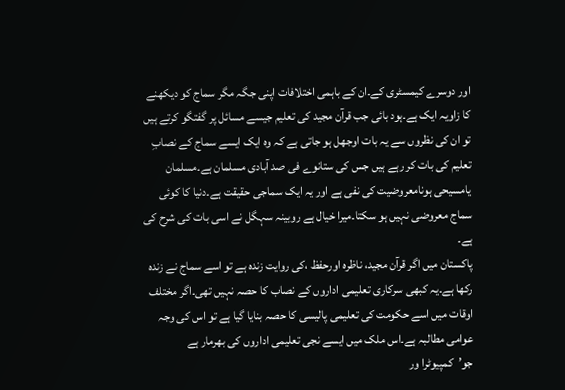اور دوسرے کیمسٹری کے۔ان کے باہمی اختلافات اپنی جگہ مگر سماج کو دیکھنے کا زاویہ ایک ہے۔ہود بائی جب قرآن مجید کی تعلیم جیسے مسائل پر گفتگو کرتے ہیں تو ان کی نظروں سے یہ بات اوجھل ہو جاتی ہے کہ وہ ایک ایسے سماج کے نصابِ تعلیم کی بات کر رہے ہیں جس کی ستانوے فی صد آبادی مسلمان ہے۔مسلمان یامسیحی ہونامعروضیت کی نفی ہے اور یہ ایک سماجی حقیقت ہے۔دنیا کا کوئی سماج معروضی نہیں ہو سکتا۔میرا خیال ہے روبینہ سہگل نے اسی بات کی شرح کی ہے۔
پاکستان میں اگر قرآن مجید، ناظرہ اورحفظ ،کی روایت زندہ ہے تو اسے سماج نے زندہ رکھا ہے۔یہ کبھی سرکاری تعلیمی اداروں کے نصاب کا حصہ نہیں تھی۔اگر مختلف اوقات میں اسے حکومت کی تعلیمی پالیسی کا حصہ بنایا گیا ہے تو اس کی وجہ عوامی مطالبہ ہے۔اس ملک میں ایسے نجی تعلیمی اداروں کی بھرمار ہے جو’کمپیوٹرا ور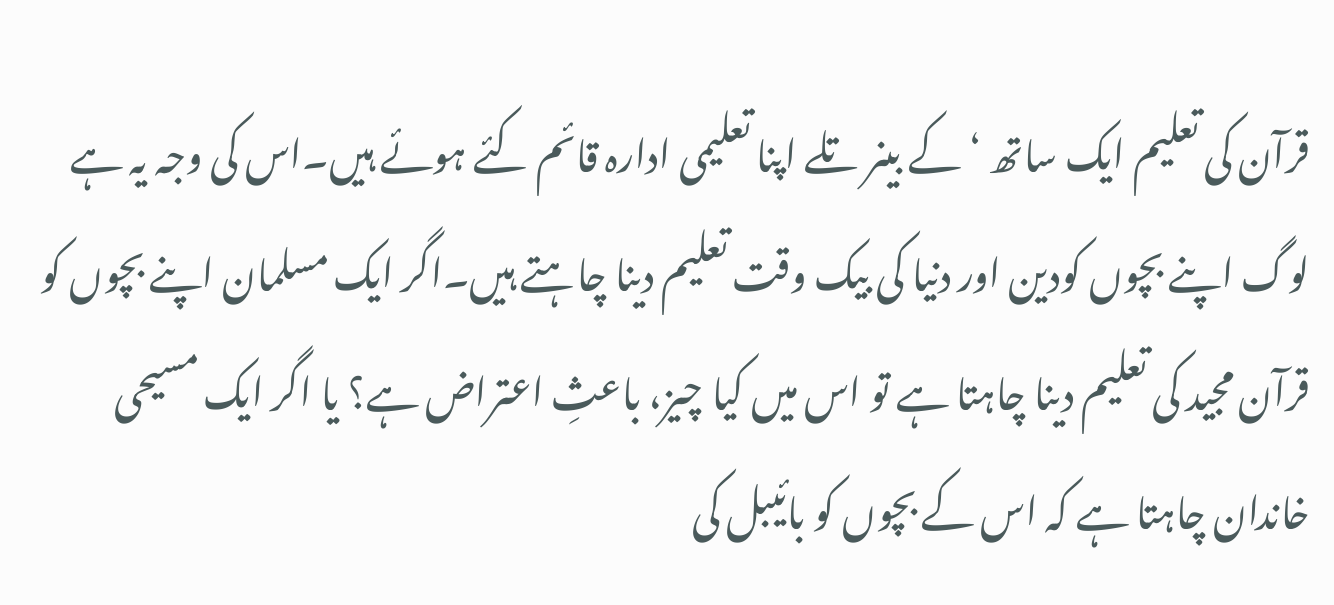قرآن کی تعلیم ایک ساتھ ‘ کے بینر تلے اپنا تعلیمی ادارہ قائم کئے ہوئے ہیں۔اس کی وجہ یہ ہے لوگ اپنے بچوں کودین اور دنیا کی بیک وقت تعلیم دینا چاہتے ہیں۔اگر ایک مسلمان اپنے بچوں کو قرآن مجید کی تعلیم دینا چاہتا ہے تو اس میں کیا چیز، باعثِ اعتراض ہے؟ یا اگر ایک مسیحی خاندان چاہتا ہے کہ اس کے بچوں کو بائیبل کی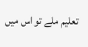تعلیم ملے تو اس میں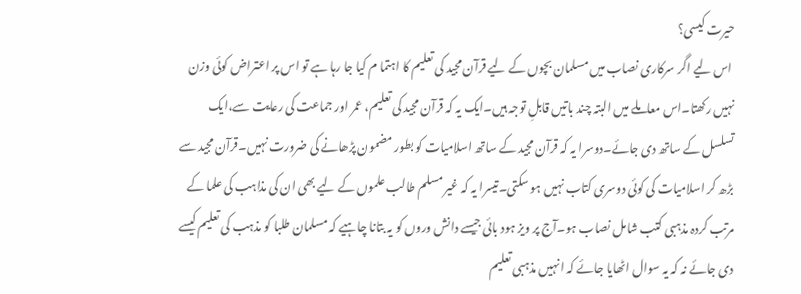حیرت کیسی؟
 اس لیے اگر سرکاری نصاب میں مسلمان بچوں کے لیے قرآن مجید کی تعلیم کا اہتما م کیا جا رہا ہے تو اس پر اعتراض کوئی وزن نہیں رکھتا۔اس معاملے میں البتہ چند باتیں قابلِ توجہ ہیں۔ایک یہ کہ قرآن مجید کی تعلیم، عمر اور جماعت کی رعایت سے،ایک تسلسل کے ساتھ دی جائے۔دوسرا یہ کہ قرآن مجید کے ساتھ اسلامیات کو بطور مضمون پڑھانے کی ضرورت نہیں۔قرآن مجید سے بڑھ کر اسلامیات کی کوئی دوسری کتاب نہیں ہو سکتی۔تیسرا یہ کہ غیر مسلم طالب علموں کے لیے بھی ان کی مذاہب کی علما کے مرتب کردہ مذہبی کتب شامل نصاب ہو۔آج پر ویز ہود بائی جیسے دانش وروں کو یہ بتانا چاہیے کہ مسلمان طلبا کو مذہب کی تعلیم کیسے دی جائے نہ کہ یہ سوال اٹھایا جائے کہ انہیں مذہبی تعلیم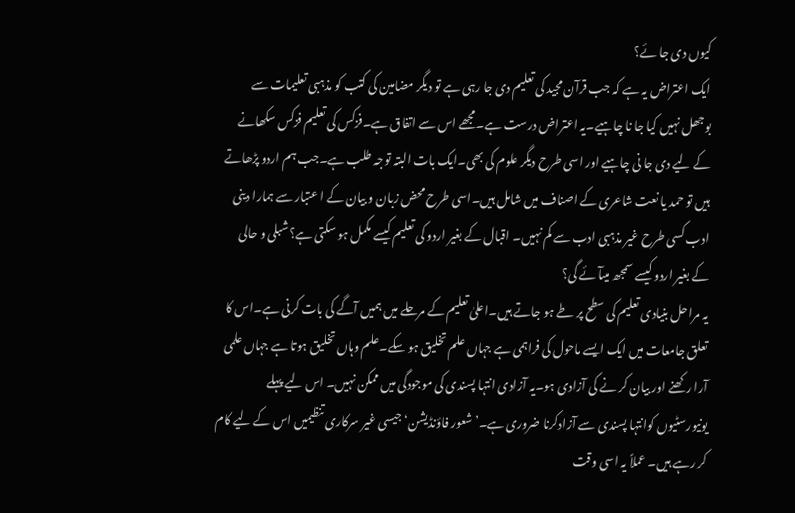کیوں دی جا ئے؟
ایک اعتراض یہ ہے کہ جب قرآن مجید کی تعلیم دی جا رہی ہے تو دیگر مضامین کی کتب کو مذہبی تعلیمات سے بوجھل نہیں کیا جا نا چاہیے۔یہ اعتراض درست ہے۔مجھے اس سے اتفاق ہے۔فزکس کی تعلیم فزکس سکھانے کے لیے دی جا نی چاہیے اور اسی طرح دیگر علوم کی بھی۔ایک بات البتہ توجہ طلب ہے۔جب ہم اردو پڑھاتے ہیں تو حمد یا نعت شاعری کے اصناف میں شامل ہیں۔اسی طرح محض زبان و بیان کے ا عتبار سے ہمارا دینی ادب کسی طرح غیر مذہبی ادب سے کم نہیں۔ اقبال کے بغیر اردو کی تعلیم کیسے مکمل ہو سکتی ہے؟شبلی و حالی کے بغیر اردو کیسے سمجھ میںآئے گی؟
یہ مراحل بنیادی تعلیم کی سطح پر طے ہو جاتے ہیں۔اعلیٰ تعلیم کے مرحلے میں ہمیں آگے کی بات کرنی ہے۔اس کا تعلق جامعات میں ایک ایسے ماحول کی فراہمی ہے جہاں علم تخلیق ہو سکے۔علم وہاں تخلیق ہوتا ہے جہاں علمی آرا رکھنے اور بیان کر نے کی آزادی ہو۔یہ آزادی انتہا پسندی کی موجودگی میں ممکن نہیں۔ اس لیے پہلے یونیورسٹیوں کوانتہا پسندی سے آزادکرنا ضروری ہے۔’شعور فاؤنڈیشن‘ جیسی غیر سرکاری تنظیمیں اس کے لیے کام کر رہے ہیں۔ عملاً یہ اسی وقت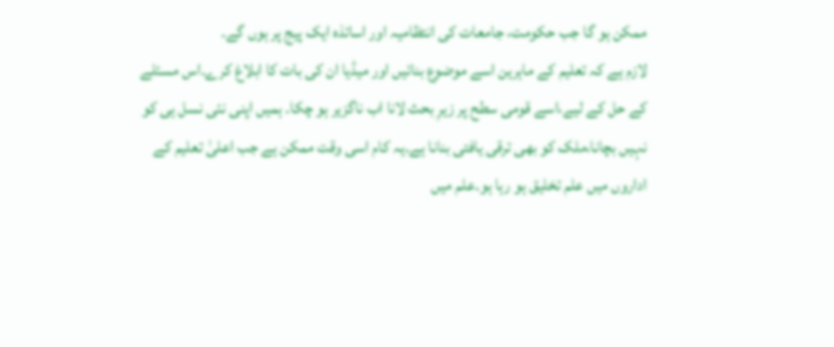ممکن ہو گا جب حکومت، جامعات کی انتظامیہ اور اساتذہ ایک پیج پر ہوں گے۔
لازم ہے کہ تعلیم کے ماہرین اسے موضوع بنائیں اور میڈیا ان کی بات کا ابلاغ کرے۔اس مسئلے کے حل کے لیے،اسے قومی سطح پر زیرِ بحث لانا اب ناگزیر ہو چکا۔ ہمیں اپنی نئی نسل ہی کو نہیں بچانا،ملک کو بھی ترقی یافتی بنانا ہے۔یہ کام اسی وقت ممکن ہے جب اعلیٰ تعلیم کے اداروں میں علم تخلیق ہو رہا ہو۔علم میں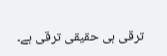ترقی ہی حقیقی ترقی ہے۔